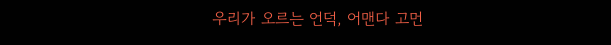우리가 오르는 언덕, 어맨다 고먼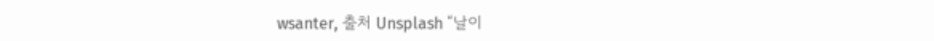wsanter, 출처 Unsplash “날이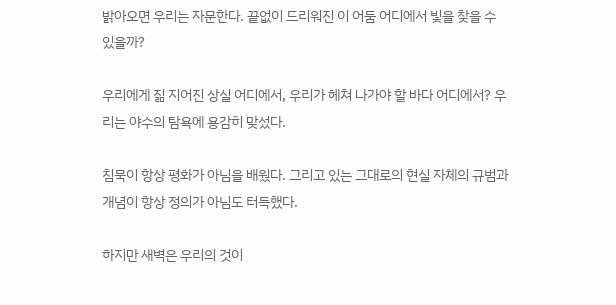밝아오면 우리는 자문한다. 끝없이 드리워진 이 어둠 어디에서 빛을 찾을 수 있을까?

우리에게 짊 지어진 상실 어디에서, 우리가 헤쳐 나가야 할 바다 어디에서? 우리는 야수의 탐욕에 용감히 맞섰다.

침묵이 항상 평화가 아님을 배웠다. 그리고 있는 그대로의 현실 자체의 규범과 개념이 항상 정의가 아님도 터득했다.

하지만 새벽은 우리의 것이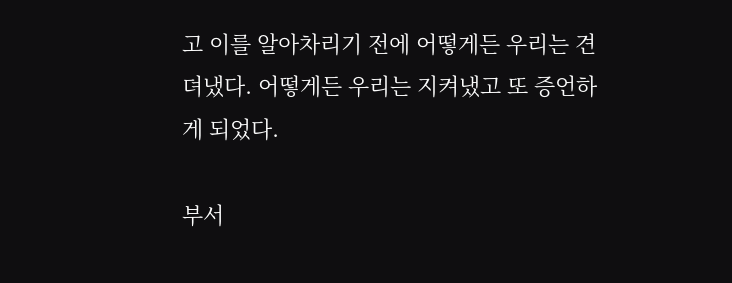고 이를 알아차리기 전에 어떻게든 우리는 견뎌냈다. 어떻게든 우리는 지켜냈고 또 증언하게 되었다.

부서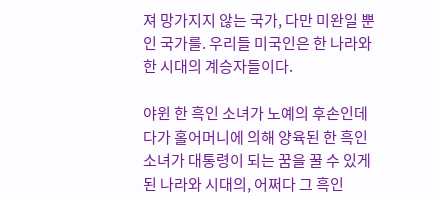져 망가지지 않는 국가, 다만 미완일 뿐인 국가를. 우리들 미국인은 한 나라와 한 시대의 계승자들이다.

야윈 한 흑인 소녀가 노예의 후손인데다가 홀어머니에 의해 양육된 한 흑인 소녀가 대통령이 되는 꿈을 꿀 수 있게 된 나라와 시대의, 어쩌다 그 흑인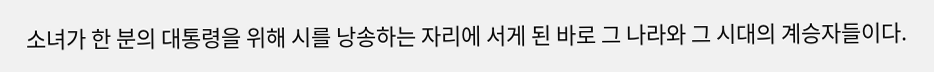소녀가 한 분의 대통령을 위해 시를 낭송하는 자리에 서게 된 바로 그 나라와 그 시대의 계승자들이다.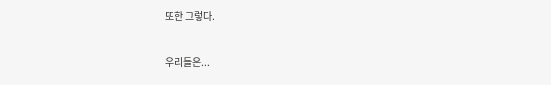또한 그렇다.

우리들은...